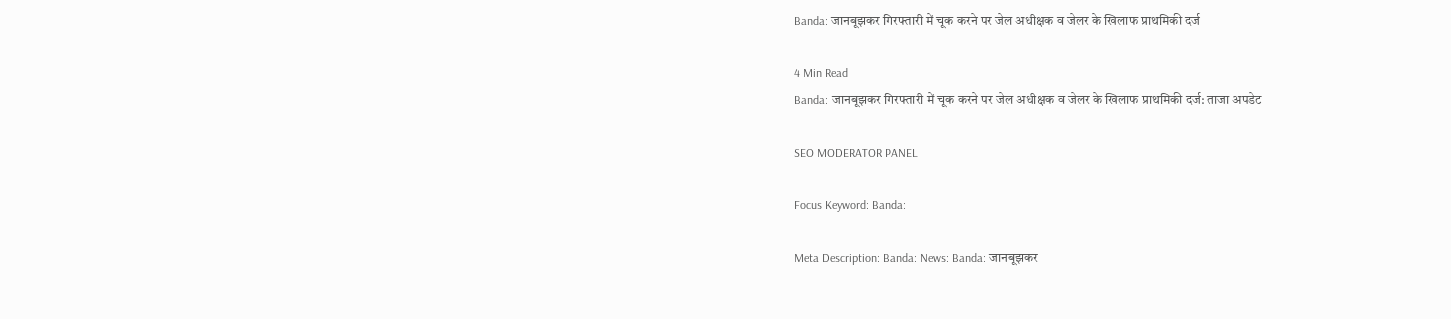Banda: जानबूझकर गिरफ्तारी में चूक करने पर जेल अधीक्षक व जेलर के खिलाफ प्राथमिकी दर्ज

4 Min Read
Banda: जानबूझकर गिरफ्तारी में चूक करने पर जेल अधीक्षक व जेलर के खिलाफ प्राथमिकी दर्ज: ताजा अपडेट

SEO MODERATOR PANEL

Focus Keyword: Banda:

Meta Description: Banda: News: Banda: जानबूझकर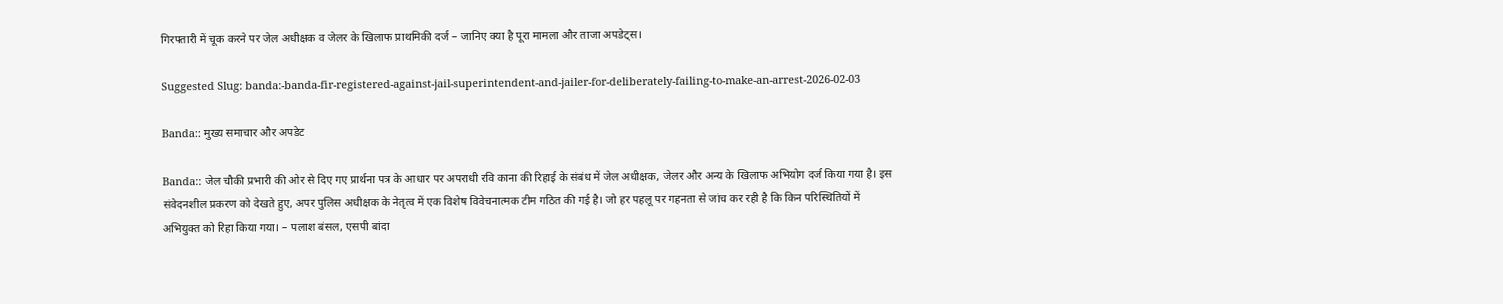गिरफ्तारी में चूक करने पर जेल अधीक्षक व जेलर के खिलाफ प्राथमिकी दर्ज – जानिए क्या है पूरा मामला और ताजा अपडेट्स।

Suggested Slug: banda:-banda-fir-registered-against-jail-superintendent-and-jailer-for-deliberately-failing-to-make-an-arrest-2026-02-03

Banda:: मुख्य समाचार और अपडेट

Banda:: जेल चौकी प्रभारी की ओर से दिए गए प्रार्थना पत्र के आधार पर अपराधी रवि काना की रिहाई के संबंध में जेल अधीक्षक, जेलर और अन्य के खिलाफ अभियोग दर्ज किया गया है। इस संवेदनशील प्रकरण को देखते हुए, अपर पुलिस अधीक्षक के नेतृत्व में एक विशेष विवेचनात्मक टीम गठित की गई है। जो हर पहलू पर गहनता से जांच कर रही है कि किन परिस्थितियों में अभियुक्त को रिहा किया गया। – पलाश बंसल, एसपी बांदा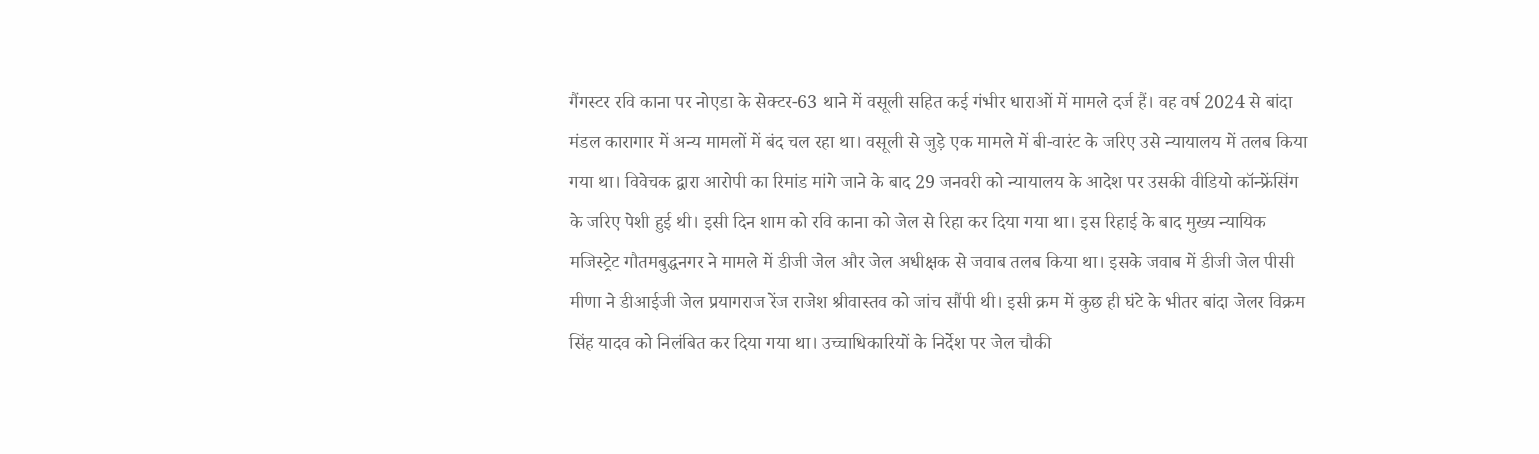गैंगस्टर रवि काना पर नोएडा के सेक्टर-63 थाने में वसूली सहित कई गंभीर धाराओं में मामले दर्ज हैं। वह वर्ष 2024 से बांदा मंडल कारागार में अन्य मामलों में बंद चल रहा था। वसूली से जुड़े एक मामले में बी-वारंट के जरिए उसे न्यायालय में तलब किया गया था। विवेचक द्वारा आरोपी का रिमांड मांगे जाने के बाद 29 जनवरी को न्यायालय के आदेश पर उसकी वीडियो कॉन्फ्रेंसिंग के जरिए पेशी हुई थी। इसी दिन शाम को रवि काना को जेल से रिहा कर दिया गया था। इस रिहाई के बाद मुख्य न्यायिक मजिस्ट्रेट गौतमबुद्धनगर ने मामले में डीजी जेल और जेल अधीक्षक से जवाब तलब किया था। इसके जवाब में डीजी जेल पीसी मीणा ने डीआईजी जेल प्रयागराज रेंज राजेश श्रीवास्तव को जांच सौंपी थी। इसी क्रम में कुछ ही घंटे के भीतर बांदा जेलर विक्रम सिंह यादव को निलंबित कर दिया गया था। उच्चाधिकारियों के निर्देश पर जेल चौकी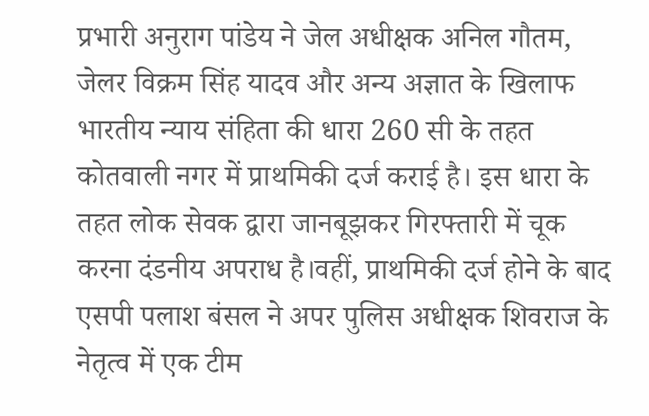प्रभारी अनुराग पांडेय ने जेल अधीक्षक अनिल गौतम, जेलर विक्रम सिंह यादव और अन्य अज्ञात के खिलाफ भारतीय न्याय संहिता की धारा 260 सी के तहत कोतवाली नगर में प्राथमिकी दर्ज कराई है। इस धारा के तहत लोक सेवक द्वारा जानबूझकर गिरफ्तारी में चूक करना दंडनीय अपराध है।वहीं, प्राथमिकी दर्ज होने के बाद एसपी पलाश बंसल ने अपर पुलिस अधीक्षक शिवराज के नेतृत्व में एक टीम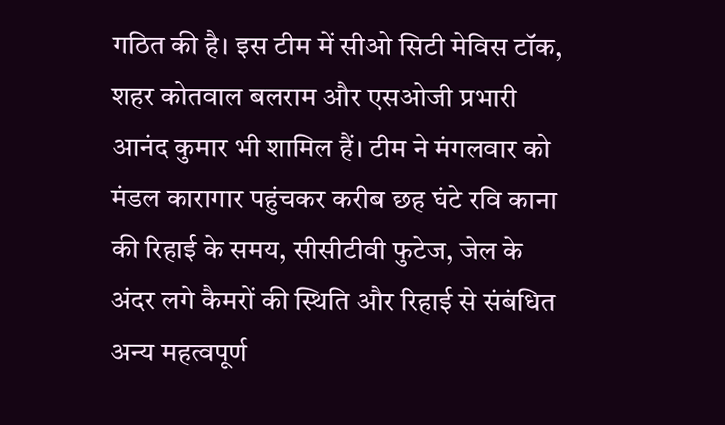गठित की है। इस टीम में सीओ सिटी मेविस टॉक, शहर कोतवाल बलराम और एसओजी प्रभारी आनंद कुमार भी शामिल हैं। टीम ने मंगलवार को मंडल कारागार पहुंचकर करीब छह घंटे रवि काना की रिहाई के समय, सीसीटीवी फुटेज, जेल के अंदर लगे कैमरों की स्थिति और रिहाई से संबंधित अन्य महत्वपूर्ण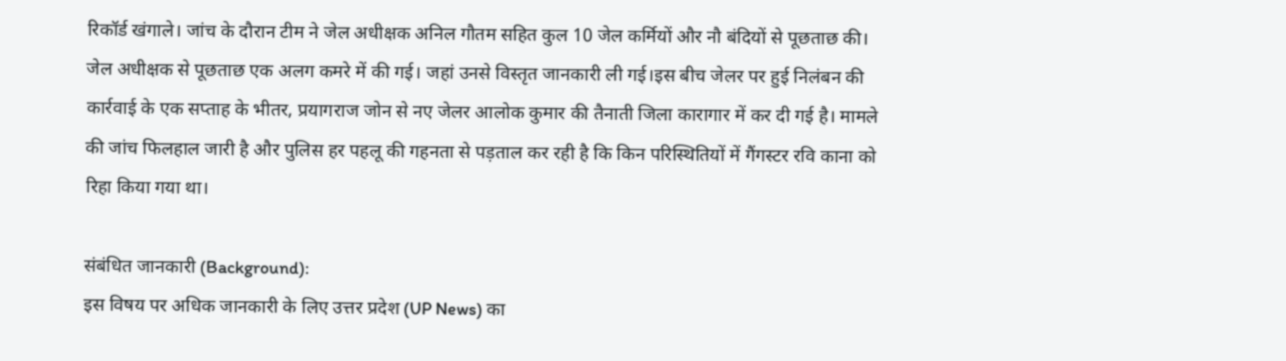रिकॉर्ड खंगाले। जांच के दौरान टीम ने जेल अधीक्षक अनिल गौतम सहित कुल 10 जेल कर्मियों और नौ बंदियों से पूछताछ की। जेल अधीक्षक से पूछताछ एक अलग कमरे में की गई। जहां उनसे विस्तृत जानकारी ली गई।इस बीच जेलर पर हुई निलंबन की कार्रवाई के एक सप्ताह के भीतर, प्रयागराज जोन से नए जेलर आलोक कुमार की तैनाती जिला कारागार में कर दी गई है। मामले की जांच फिलहाल जारी है और पुलिस हर पहलू की गहनता से पड़ताल कर रही है कि किन परिस्थितियों में गैंगस्टर रवि काना को रिहा किया गया था।

संबंधित जानकारी (Background):
इस विषय पर अधिक जानकारी के लिए उत्तर प्रदेश (UP News) का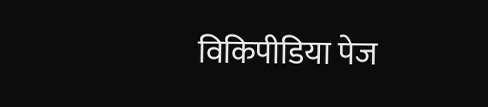विकिपीडिया पेज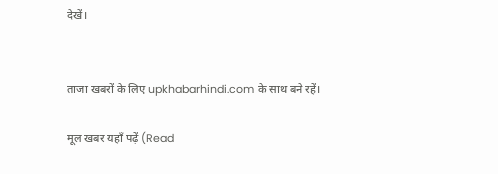देखें।


ताजा खबरों के लिए upkhabarhindi.com के साथ बने रहें।

मूल खबर यहाँ पढ़ें (Read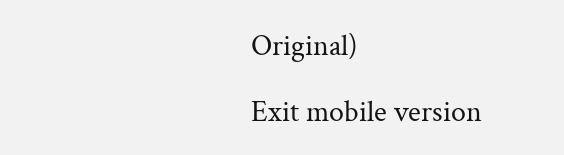Original)

Exit mobile version